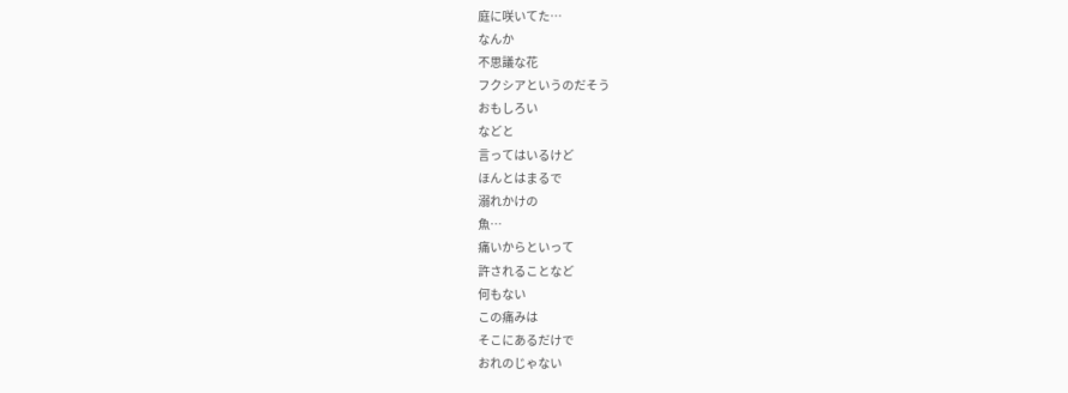庭に咲いてた…
なんか
不思議な花
フクシアというのだそう
おもしろい
などと
言ってはいるけど
ほんとはまるで
溺れかけの
魚…
痛いからといって
許されることなど
何もない
この痛みは
そこにあるだけで
おれのじゃない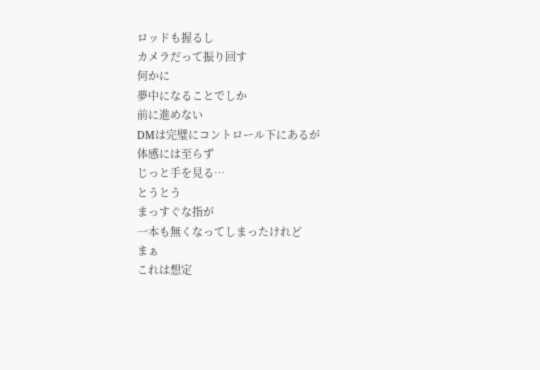ロッドも握るし
カメラだって振り回す
何かに
夢中になることでしか
前に進めない
DMは完璧にコントロール下にあるが
体感には至らず
じっと手を見る…
とうとう
まっすぐな指が
一本も無くなってしまったけれど
まぁ
これは想定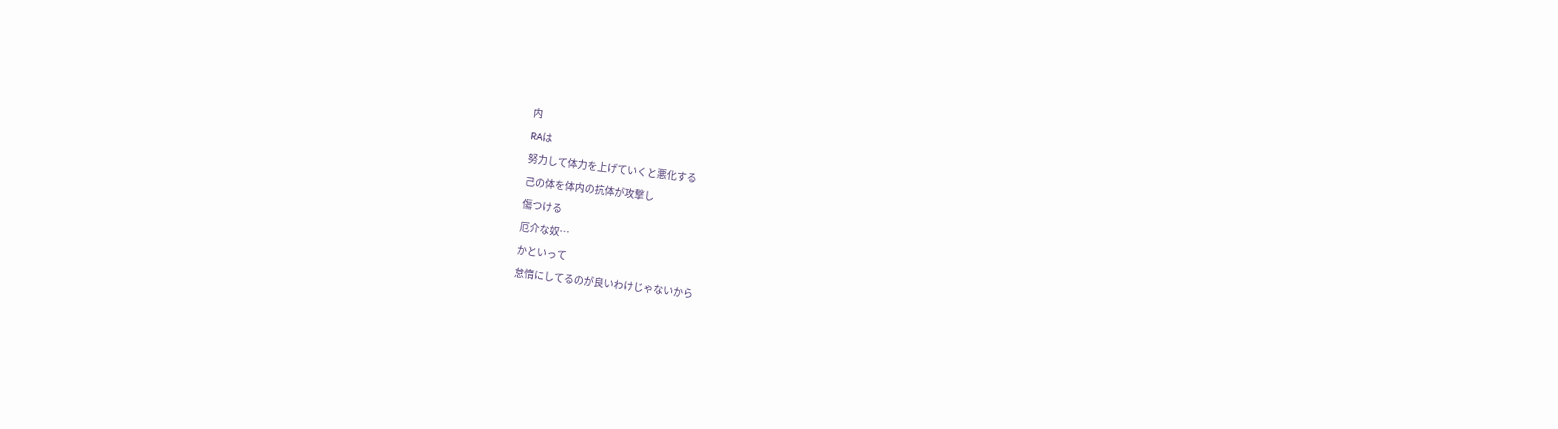内
RAは
努力して体力を上げていくと悪化する
己の体を体内の抗体が攻撃し
傷つける
厄介な奴…
かといって
怠惰にしてるのが良いわけじゃないから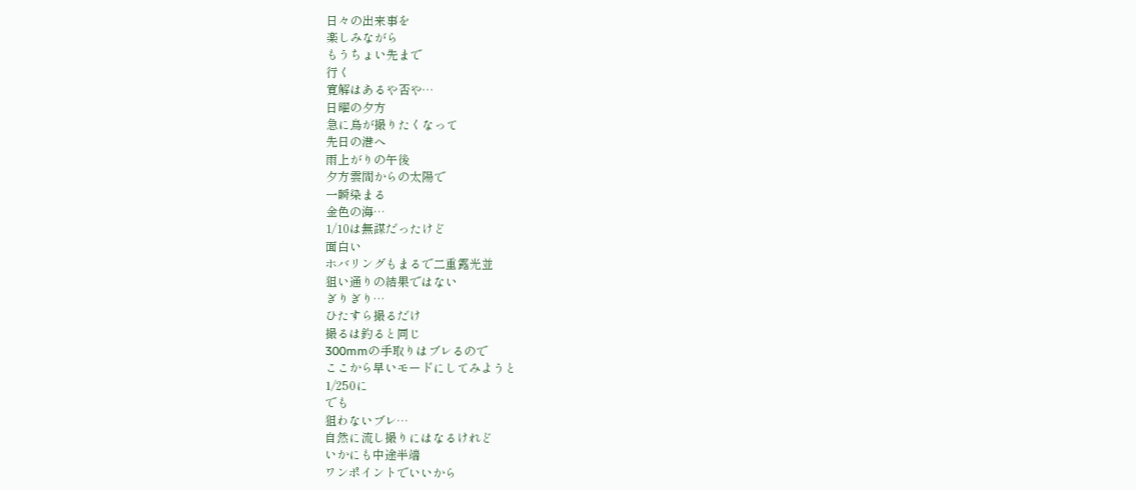日々の出来事を
楽しみながら
もうちょい先まで
行く
寛解はあるや否や…
日曜の夕方
急に鳥が撮りたくなって
先日の港へ
雨上がりの午後
夕方雲間からの太陽で
一瞬染まる
金色の海…
1/10は無謀だったけど
面白い
ホバリングもまるで二重露光並
狙い通りの結果ではない
ぎりぎり…
ひたすら撮るだけ
撮るは釣ると同じ
300mmの手取りはブレるので
ここから早いモードにしてみようと
1/250に
でも
狙わないブレ…
自然に流し撮りにはなるけれど
いかにも中途半端
ワンポイントでいいから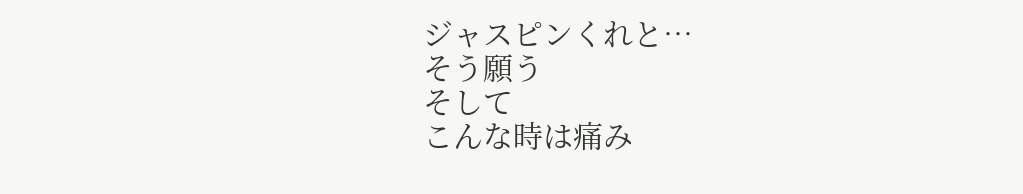ジャスピンくれと…
そう願う
そして
こんな時は痛み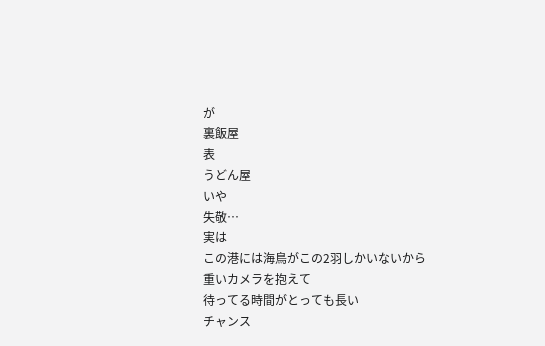が
裏飯屋
表
うどん屋
いや
失敬…
実は
この港には海鳥がこの2羽しかいないから
重いカメラを抱えて
待ってる時間がとっても長い
チャンス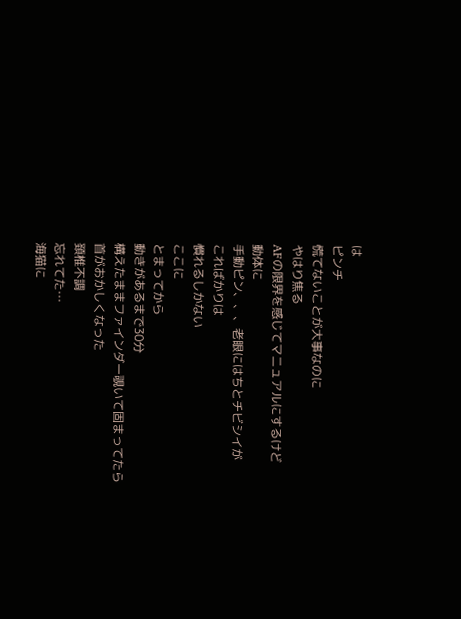は
ピンチ
慌てないことが大事なのに
やはり焦る
AFの限界を感じてマニュアルにするけど
動体に
手動ピン、、、老眼にはちとチビシイが
こればかりは
慣れるしかない
ここに
とまってから
動きがあるまで30分
構えたままファインダー覗いて固まってたら
首がおかしくなった
頚椎不調
忘れてた…
海猫に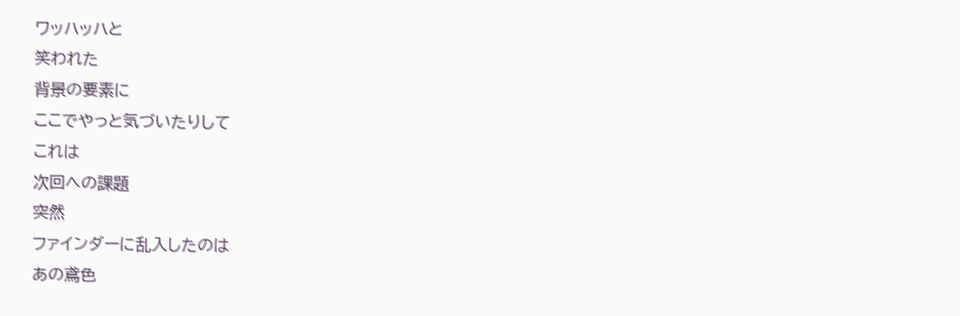ワッハッハと
笑われた
背景の要素に
ここでやっと気づいたりして
これは
次回への課題
突然
ファインダーに乱入したのは
あの鳶色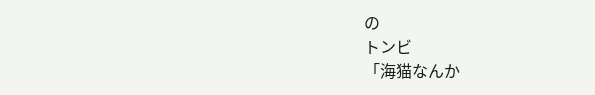の
トンビ
「海猫なんか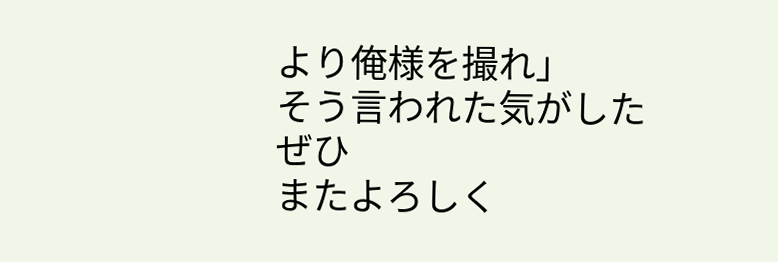より俺様を撮れ」
そう言われた気がした
ぜひ
またよろしく